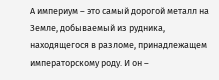А империум – это самый дорогой металл на Земле, добываемый из рудника, находящегося в разломе, принадлежащем императорскому роду. И он –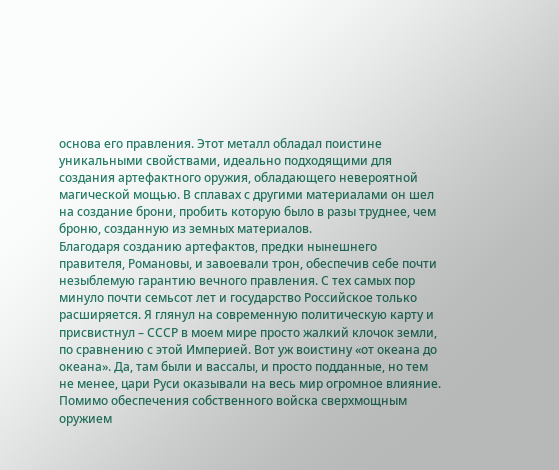основа его правления. Этот металл обладал поистине уникальными свойствами, идеально подходящими для создания артефактного оружия, обладающего невероятной магической мощью. В сплавах с другими материалами он шел на создание брони, пробить которую было в разы труднее, чем броню, созданную из земных материалов.
Благодаря созданию артефактов, предки нынешнего правителя, Романовы, и завоевали трон, обеспечив себе почти незыблемую гарантию вечного правления. С тех самых пор минуло почти семьсот лет и государство Российское только расширяется. Я глянул на современную политическую карту и присвистнул – СССР в моем мире просто жалкий клочок земли, по сравнению с этой Империей. Вот уж воистину «от океана до океана». Да, там были и вассалы, и просто подданные, но тем не менее, цари Руси оказывали на весь мир огромное влияние.
Помимо обеспечения собственного войска сверхмощным оружием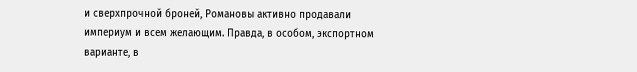и сверхпрочной броней, Романовы активно продавали империум и всем желающим. Правда, в особом, экспортном варианте, в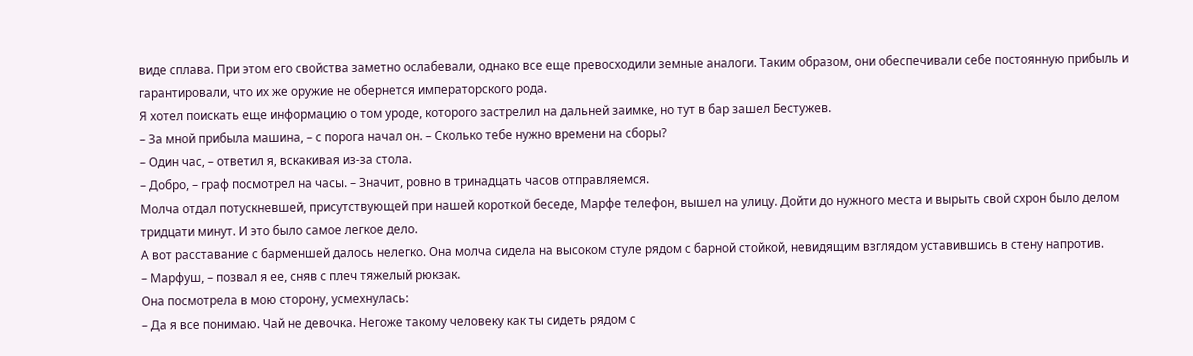виде сплава. При этом его свойства заметно ослабевали, однако все еще превосходили земные аналоги. Таким образом, они обеспечивали себе постоянную прибыль и гарантировали, что их же оружие не обернется императорского рода.
Я хотел поискать еще информацию о том уроде, которого застрелил на дальней заимке, но тут в бар зашел Бестужев.
– За мной прибыла машина, – с порога начал он. – Сколько тебе нужно времени на сборы?
– Один час, – ответил я, вскакивая из-за стола.
– Добро, – граф посмотрел на часы. – Значит, ровно в тринадцать часов отправляемся.
Молча отдал потускневшей, присутствующей при нашей короткой беседе, Марфе телефон, вышел на улицу. Дойти до нужного места и вырыть свой схрон было делом тридцати минут. И это было самое легкое дело.
А вот расставание с барменшей далось нелегко. Она молча сидела на высоком стуле рядом с барной стойкой, невидящим взглядом уставившись в стену напротив.
– Марфуш, – позвал я ее, сняв с плеч тяжелый рюкзак.
Она посмотрела в мою сторону, усмехнулась:
– Да я все понимаю. Чай не девочка. Негоже такому человеку как ты сидеть рядом с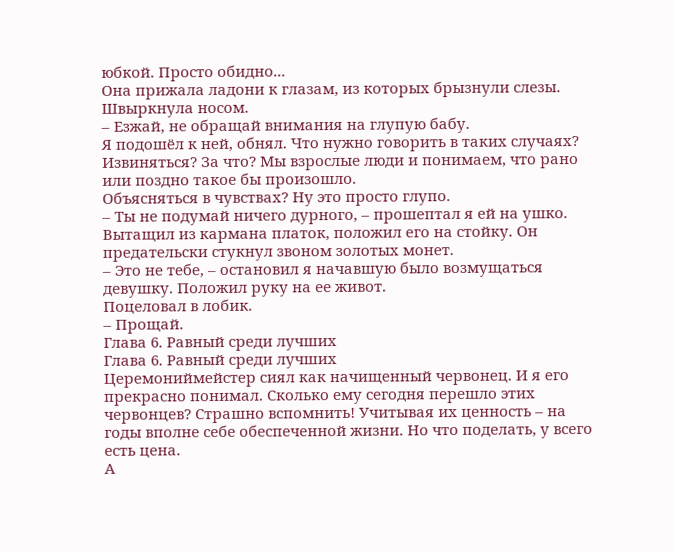юбкой. Просто обидно...
Она прижала ладони к глазам, из которых брызнули слезы.
Швыркнула носом.
– Езжай, не обращай внимания на глупую бабу.
Я подошёл к ней, обнял. Что нужно говорить в таких случаях?
Извиняться? За что? Мы взрослые люди и понимаем, что рано или поздно такое бы произошло.
Объясняться в чувствах? Ну это просто глупо.
– Ты не подумай ничего дурного, – прошептал я ей на ушко.
Вытащил из кармана платок, положил его на стойку. Он предательски стукнул звоном золотых монет.
– Это не тебе, – остановил я начавшую было возмущаться девушку. Положил руку на ее живот.
Поцеловал в лобик.
– Прощай.
Глава 6. Равный среди лучших
Глава 6. Равный среди лучших
Церемониймейстер сиял как начищенный червонец. И я его прекрасно понимал. Сколько ему сегодня перешло этих червонцев? Страшно вспомнить! Учитывая их ценность – на годы вполне себе обеспеченной жизни. Но что поделать, у всего есть цена.
А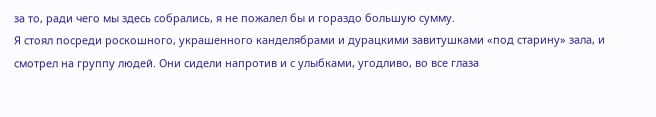за то, ради чего мы здесь собрались, я не пожалел бы и гораздо большую сумму.
Я стоял посреди роскошного, украшенного канделябрами и дурацкими завитушками «под старину» зала, и смотрел на группу людей. Они сидели напротив и с улыбками, угодливо, во все глаза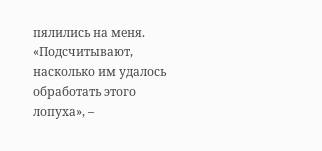пялились на меня.
«Подсчитывают, насколько им удалось обработать этого лопуха», –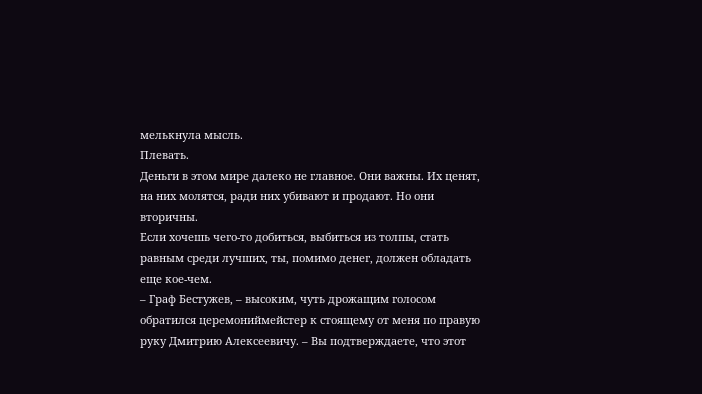мелькнула мысль.
Плевать.
Деньги в этом мире далеко не главное. Они важны. Их ценят, на них молятся, ради них убивают и продают. Но они вторичны.
Если хочешь чего-то добиться, выбиться из толпы, стать равным среди лучших, ты, помимо денег, должен обладать еще кое-чем.
– Граф Бестужев, – высоким, чуть дрожащим голосом обратился церемониймейстер к стоящему от меня по правую руку Дмитрию Алексеевичу. – Вы подтверждаете, что этот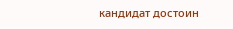кандидат достоин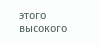этого высокого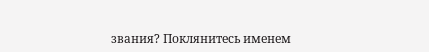звания? Поклянитесь именем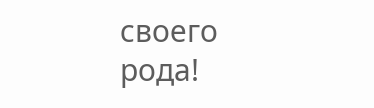своего рода!